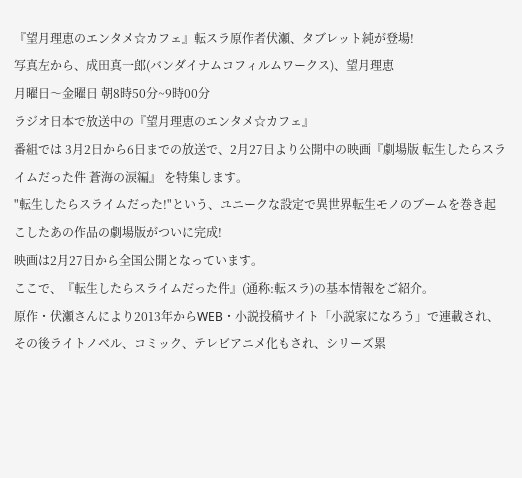『望月理恵のエンタメ☆カフェ』転スラ原作者伏瀬、タブレット純が登場!
写真左から、成田真一郎(バンダイナムコフィルムワークス)、望月理恵
月曜日〜金曜日 朝8時50分~9時00分
ラジオ日本で放送中の『望月理恵のエンタメ☆カフェ』
番組では 3月2日から6日までの放送で、2月27日より公開中の映画『劇場版 転生したらスライムだった件 蒼海の涙編』 を特集します。
"転生したらスライムだった!"という、ユニークな設定で異世界転生モノのブームを巻き起こしたあの作品の劇場版がついに完成!
映画は2月27日から全国公開となっています。
ここで、『転生したらスライムだった件』(通称:転スラ)の基本情報をご紹介。
原作・伏瀬さんにより2013年からWEB・小説投稿サイト「小説家になろう」で連載され、その後ライトノベル、コミック、テレビアニメ化もされ、シリーズ累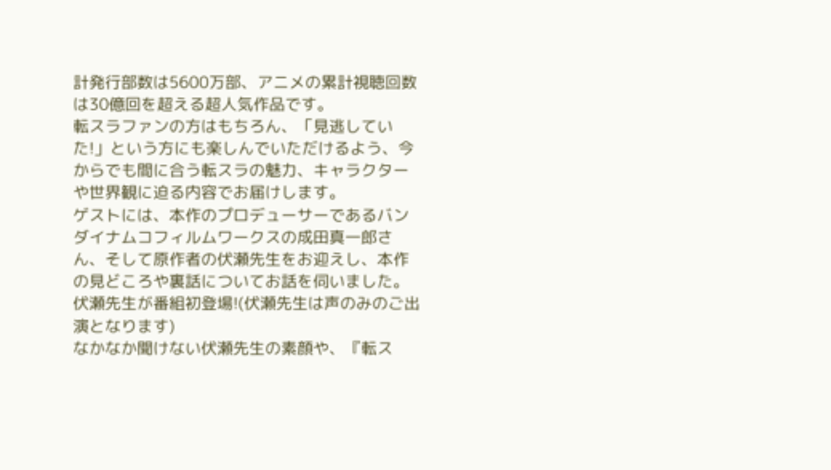計発行部数は5600万部、アニメの累計視聴回数は30億回を超える超人気作品です。
転スラファンの方はもちろん、「見逃していた!」という方にも楽しんでいただけるよう、今からでも間に合う転スラの魅力、キャラクターや世界観に迫る内容でお届けします。
ゲストには、本作のプロデューサーであるバンダイナムコフィルムワークスの成田真一郎さん、そして原作者の伏瀬先生をお迎えし、本作の見どころや裏話についてお話を伺いました。
伏瀬先生が番組初登場!(伏瀬先生は声のみのご出演となります)
なかなか聞けない伏瀬先生の素顔や、『転ス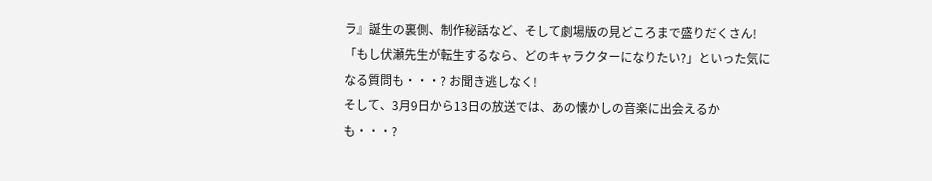ラ』誕生の裏側、制作秘話など、そして劇場版の見どころまで盛りだくさん!
「もし伏瀬先生が転生するなら、どのキャラクターになりたい?」といった気になる質問も・・・? お聞き逃しなく!
そして、3月9日から13日の放送では、あの懐かしの音楽に出会えるかも・・・?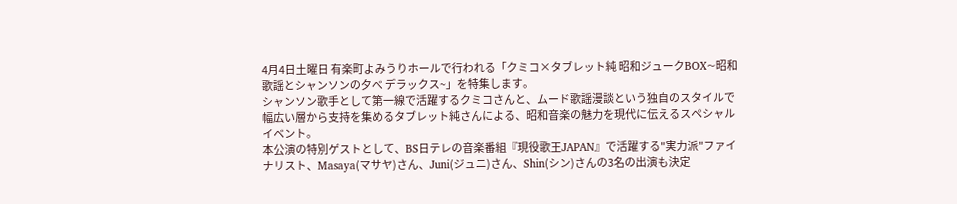4月4日土曜日 有楽町よみうりホールで行われる「クミコ×タブレット純 昭和ジュークBOX~昭和歌謡とシャンソンの夕べ デラックス~」を特集します。
シャンソン歌手として第一線で活躍するクミコさんと、ムード歌謡漫談という独自のスタイルで幅広い層から支持を集めるタブレット純さんによる、昭和音楽の魅力を現代に伝えるスペシャルイベント。
本公演の特別ゲストとして、BS日テレの音楽番組『現役歌王JAPAN』で活躍する"実力派"ファイナリスト、Masaya(マサヤ)さん、Juni(ジュニ)さん、Shin(シン)さんの3名の出演も決定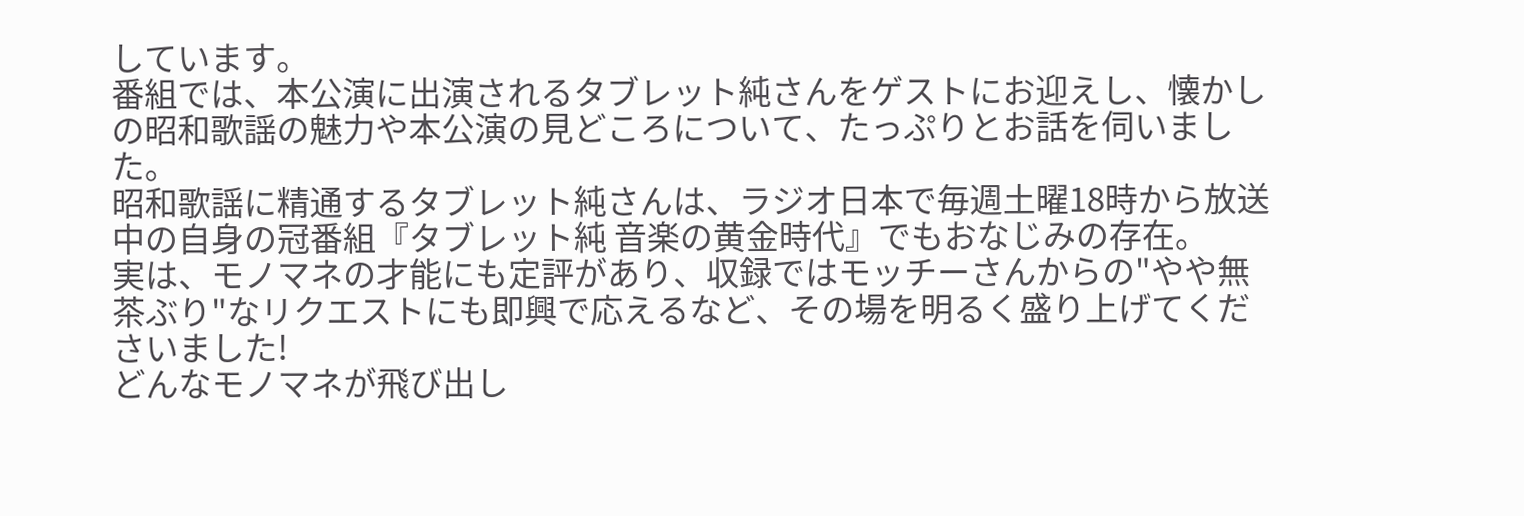しています。
番組では、本公演に出演されるタブレット純さんをゲストにお迎えし、懐かしの昭和歌謡の魅力や本公演の見どころについて、たっぷりとお話を伺いました。
昭和歌謡に精通するタブレット純さんは、ラジオ日本で毎週土曜18時から放送中の自身の冠番組『タブレット純 音楽の黄金時代』でもおなじみの存在。
実は、モノマネの才能にも定評があり、収録ではモッチーさんからの"やや無茶ぶり"なリクエストにも即興で応えるなど、その場を明るく盛り上げてくださいました!
どんなモノマネが飛び出し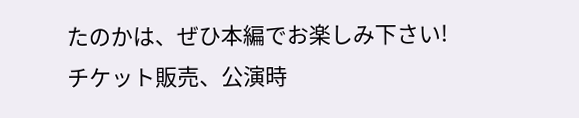たのかは、ぜひ本編でお楽しみ下さい!
チケット販売、公演時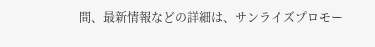間、最新情報などの詳細は、サンライズプロモー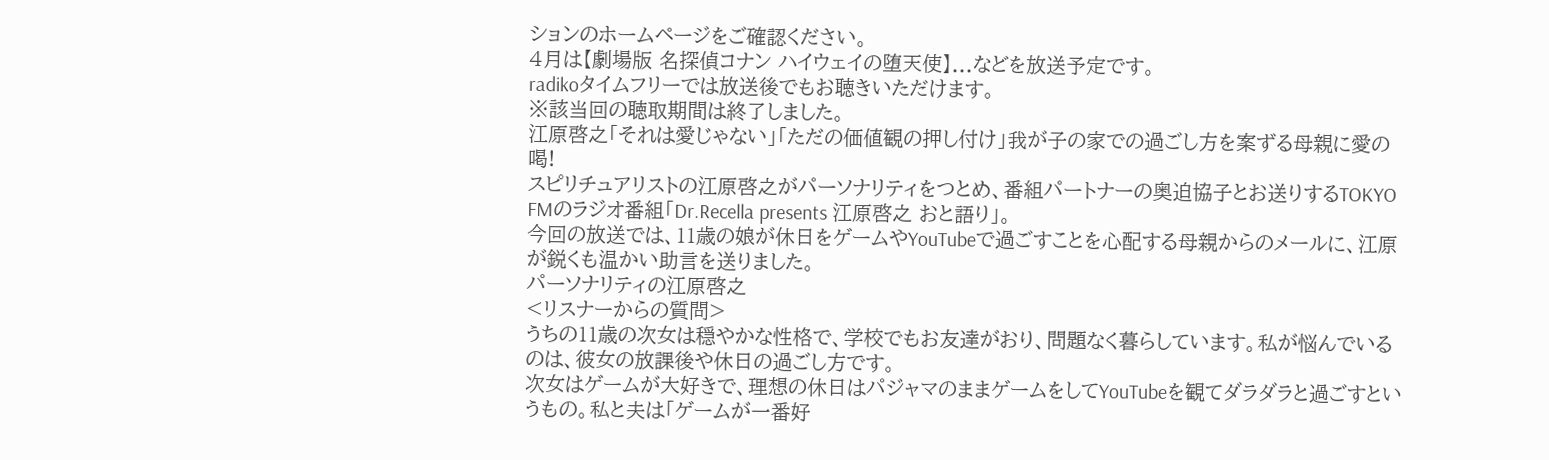ションのホームページをご確認ください。
4月は【劇場版 名探偵コナン ハイウェイの堕天使】...などを放送予定です。
radikoタイムフリーでは放送後でもお聴きいただけます。
※該当回の聴取期間は終了しました。
江原啓之「それは愛じゃない」「ただの価値観の押し付け」我が子の家での過ごし方を案ずる母親に愛の喝!
スピリチュアリストの江原啓之がパーソナリティをつとめ、番組パートナーの奥迫協子とお送りするTOKYO FMのラジオ番組「Dr.Recella presents 江原啓之 おと語り」。
今回の放送では、11歳の娘が休日をゲームやYouTubeで過ごすことを心配する母親からのメールに、江原が鋭くも温かい助言を送りました。
パーソナリティの江原啓之
<リスナーからの質問>
うちの11歳の次女は穏やかな性格で、学校でもお友達がおり、問題なく暮らしています。私が悩んでいるのは、彼女の放課後や休日の過ごし方です。
次女はゲームが大好きで、理想の休日はパジャマのままゲームをしてYouTubeを観てダラダラと過ごすというもの。私と夫は「ゲームが一番好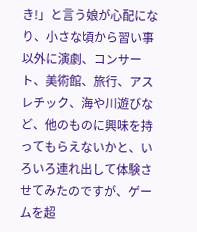き!」と言う娘が心配になり、小さな頃から習い事以外に演劇、コンサート、美術館、旅行、アスレチック、海や川遊びなど、他のものに興味を持ってもらえないかと、いろいろ連れ出して体験させてみたのですが、ゲームを超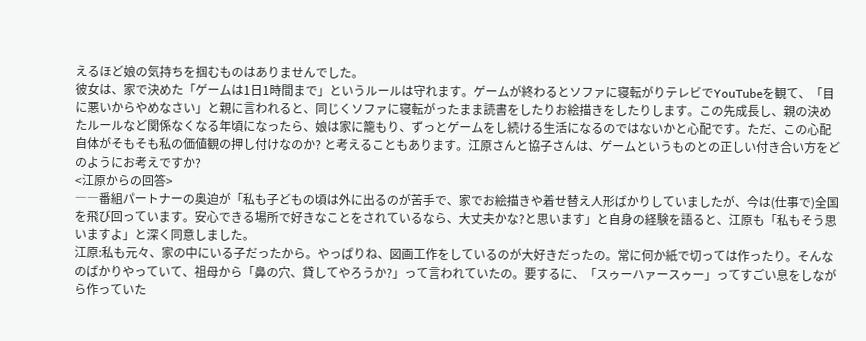えるほど娘の気持ちを掴むものはありませんでした。
彼女は、家で決めた「ゲームは1日1時間まで」というルールは守れます。ゲームが終わるとソファに寝転がりテレビでYouTubeを観て、「目に悪いからやめなさい」と親に言われると、同じくソファに寝転がったまま読書をしたりお絵描きをしたりします。この先成長し、親の決めたルールなど関係なくなる年頃になったら、娘は家に籠もり、ずっとゲームをし続ける生活になるのではないかと心配です。ただ、この心配自体がそもそも私の価値観の押し付けなのか? と考えることもあります。江原さんと協子さんは、ゲームというものとの正しい付き合い方をどのようにお考えですか?
<江原からの回答>
――番組パートナーの奥迫が「私も子どもの頃は外に出るのが苦手で、家でお絵描きや着せ替え人形ばかりしていましたが、今は(仕事で)全国を飛び回っています。安心できる場所で好きなことをされているなら、大丈夫かな?と思います」と自身の経験を語ると、江原も「私もそう思いますよ」と深く同意しました。
江原:私も元々、家の中にいる子だったから。やっぱりね、図画工作をしているのが大好きだったの。常に何か紙で切っては作ったり。そんなのばかりやっていて、祖母から「鼻の穴、貸してやろうか?」って言われていたの。要するに、「スゥーハァースゥー」ってすごい息をしながら作っていた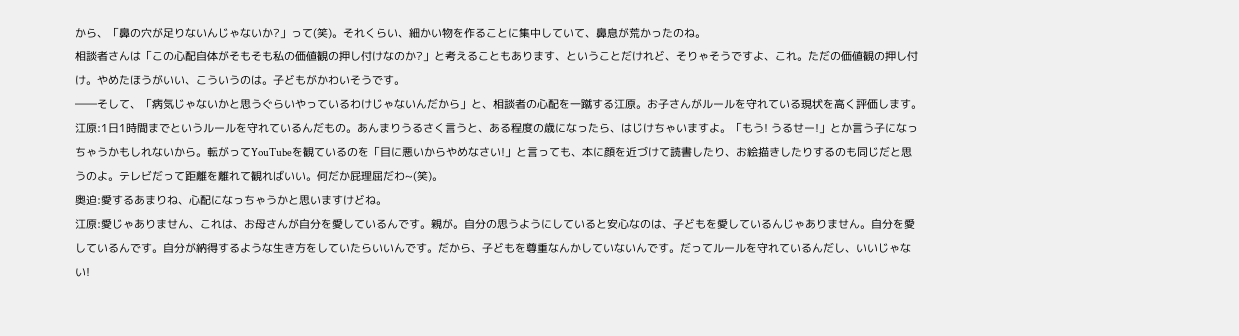から、「鼻の穴が足りないんじゃないか?」って(笑)。それくらい、細かい物を作ることに集中していて、鼻息が荒かったのね。
相談者さんは「この心配自体がそもそも私の価値観の押し付けなのか?」と考えることもあります、ということだけれど、そりゃそうですよ、これ。ただの価値観の押し付け。やめたほうがいい、こういうのは。子どもがかわいそうです。
――そして、「病気じゃないかと思うぐらいやっているわけじゃないんだから」と、相談者の心配を一蹴する江原。お子さんがルールを守れている現状を高く評価します。
江原:1日1時間までというルールを守れているんだもの。あんまりうるさく言うと、ある程度の歳になったら、はじけちゃいますよ。「もう! うるせー!」とか言う子になっちゃうかもしれないから。転がってYouTubeを観ているのを「目に悪いからやめなさい!」と言っても、本に顔を近づけて読書したり、お絵描きしたりするのも同じだと思うのよ。テレビだって距離を離れて観ればいい。何だか屁理屈だわ~(笑)。
奥迫:愛するあまりね、心配になっちゃうかと思いますけどね。
江原:愛じゃありません、これは、お母さんが自分を愛しているんです。親が。自分の思うようにしていると安心なのは、子どもを愛しているんじゃありません。自分を愛しているんです。自分が納得するような生き方をしていたらいいんです。だから、子どもを尊重なんかしていないんです。だってルールを守れているんだし、いいじゃない!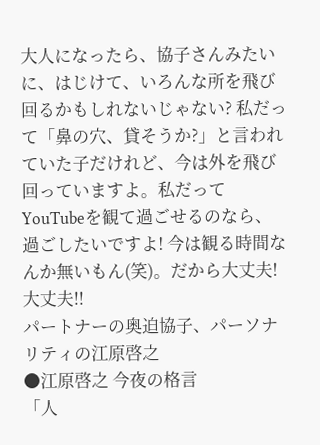大人になったら、協子さんみたいに、はじけて、いろんな所を飛び回るかもしれないじゃない? 私だって「鼻の穴、貸そうか?」と言われていた子だけれど、今は外を飛び回っていますよ。私だってYouTubeを観て過ごせるのなら、過ごしたいですよ! 今は観る時間なんか無いもん(笑)。だから大丈夫! 大丈夫!!
パートナーの奥迫協子、パーソナリティの江原啓之
●江原啓之 今夜の格言
「人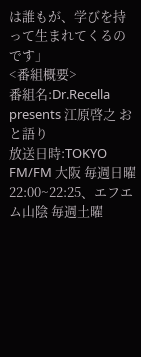は誰もが、学びを持って生まれてくるのです」
<番組概要>
番組名:Dr.Recella presents 江原啓之 おと語り
放送日時:TOKYO FM/FM 大阪 毎週日曜 22:00~22:25、エフエム山陰 毎週土曜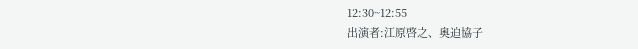12:30~12:55
出演者:江原啓之、奥迫協子